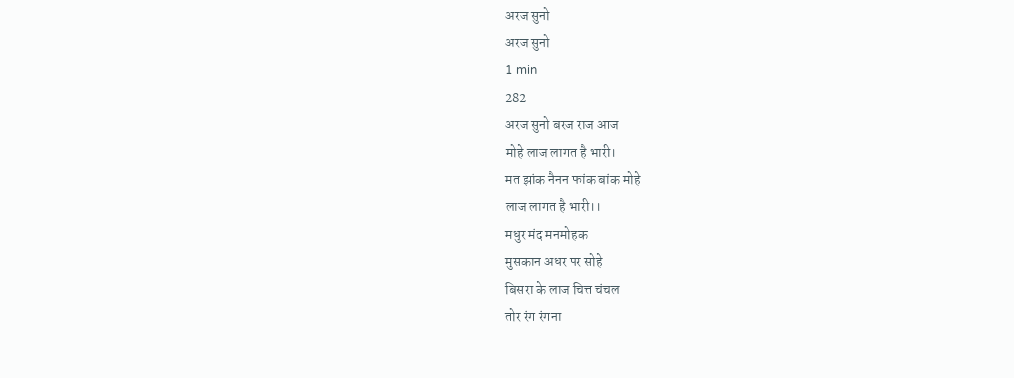अरज सुनो
अरज सुनो
1 min
282
अरज सुनो बरज राज आज
मोहे लाज लागत है भारी।
मत झांक नैनन फांक बांक मोहे
लाज लागत है भारी।।
मधुर मंद मनमोहक
मुसकान अधर पर सोहे
बिसरा के लाज चित्त चंचल
तोर रंग रंगना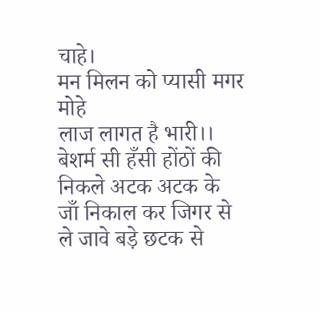चाहे।
मन मिलन को प्यासी मगर मोहे
लाज लागत है भारी।।
बेशर्म सी हँसी होंठों की
निकले अटक अटक के
जाँ निकाल कर जिगर से
ले जावे बड़े छटक से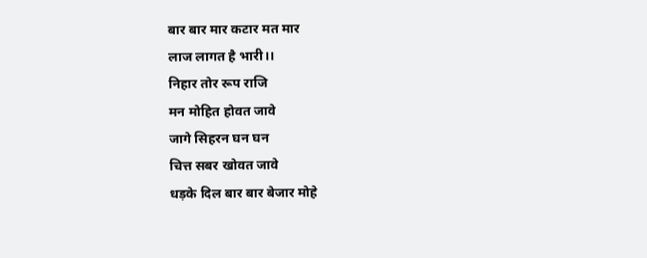बार बार मार कटार मत मार
लाज लागत है भारी।।
निहार तोर रूप राजि
मन मोहित होवत जावे
जागे सिहरन घन घन
चित्त सबर खोवत जावे
धड़के दिल बार बार बेजार मोहे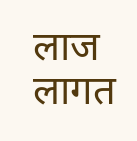लाज लागत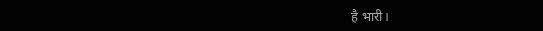है भारी।